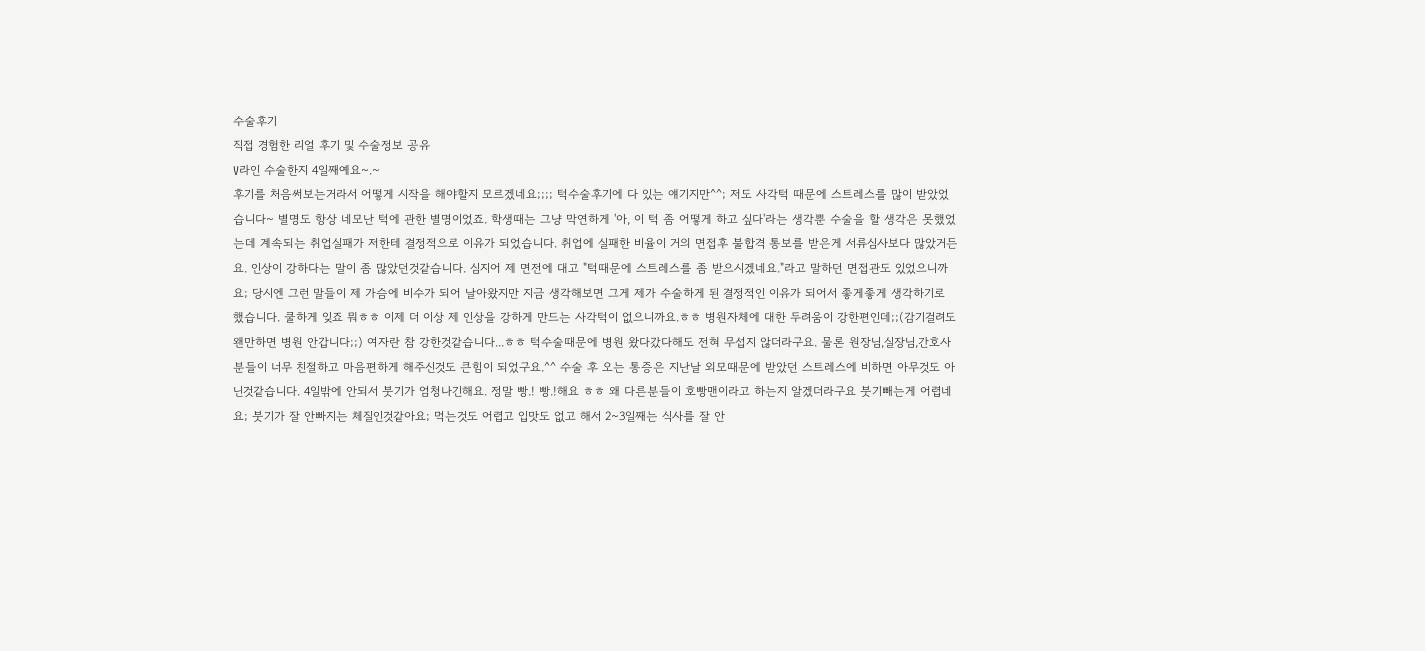수술후기
직접 경험한 리얼 후기 및 수술정보 공유
V라인 수술한지 4일째예요~.~
후기를 처음써보는거라서 어떻게 시작을 해야할지 모르겠네요;;;; 턱수술후기에 다 있는 얘기지만^^; 저도 사각턱 때문에 스트레스를 많이 받았었습니다~ 별명도 항상 네모난 턱에 관한 별명이었죠. 학생때는 그냥 막연하게 '아, 이 턱 좀 어떻게 하고 싶다'라는 생각뿐 수술을 할 생각은 못했었는데 계속되는 취업실패가 저한테 결정적으로 이유가 되었습니다. 취업에 실패한 비율이 거의 면접후 불합격 통보를 받은게 서류심사보다 많았거든요. 인상이 강하다는 말이 좀 많았던것같습니다. 심지어 제 면전에 대고 "턱때문에 스트레스를 좀 받으시겠네요."라고 말하던 면접관도 있었으니까요; 당시엔 그런 말들이 제 가슴에 비수가 되어 날아왔지만 지금 생각해보면 그게 제가 수술하게 된 결정적인 이유가 되어서 좋게좋게 생각하기로 했습니다. 쿨하게 잊죠 뭐ㅎㅎ 이제 더 이상 제 인상을 강하게 만드는 사각턱이 없으니까요.ㅎㅎ 병원자체에 대한 두려움이 강한편인데;;(감기걸려도 왠만하면 병원 안갑니다;;) 여자란 참 강한것같습니다...ㅎㅎ 턱수술때문에 병원 왔다갔다해도 전혀 무섭지 않더라구요. 물론 원장님,실장님,간호사분들이 너무 친절하고 마음편하게 해주신것도 큰힘이 되었구요.^^ 수술 후 오는 통증은 지난날 외모때문에 받았던 스트레스에 비하면 아무것도 아닌것같습니다. 4일밖에 안되서 붓기가 엄청나긴해요. 정말 빵.! 빵.!해요 ㅎㅎ 왜 다른분들이 호빵맨이라고 하는지 알겠더라구요 붓기빼는게 어렵네요; 붓기가 잘 안빠지는 체질인것같아요; 먹는것도 어렵고 입맛도 없고 해서 2~3일째는 식사를 잘 안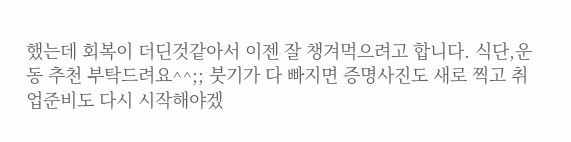했는데 회복이 더딘것같아서 이젠 잘 챙겨먹으려고 합니다. 식단,운동 추천 부탁드려요^^;; 붓기가 다 빠지면 증명사진도 새로 찍고 취업준비도 다시 시작해야겠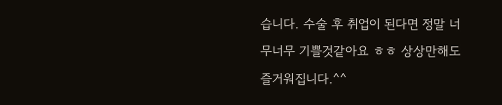습니다. 수술 후 취업이 된다면 정말 너무너무 기쁠것같아요 ㅎㅎ 상상만해도 즐거워집니다.^^